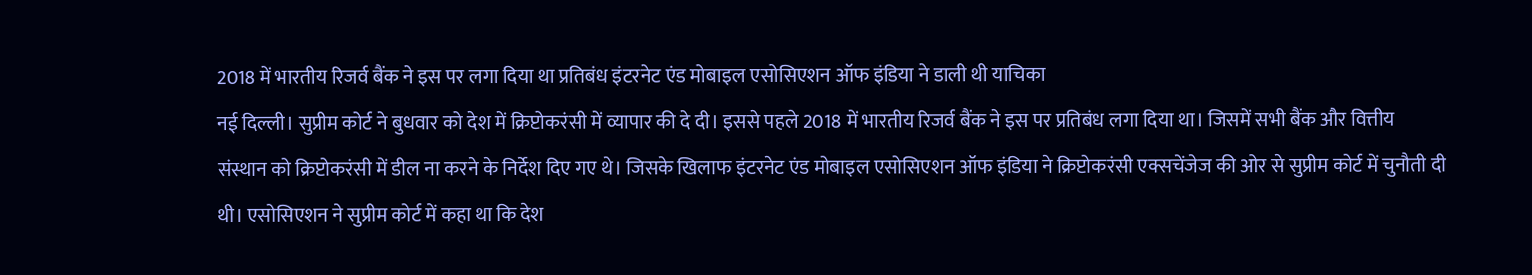2018 में भारतीय रिजर्व बैंक ने इस पर लगा दिया था प्रतिबंध इंटरनेट एंड मोबाइल एसोसिएशन ऑफ इंडिया ने डाली थी याचिका
नई दिल्ली। सुप्रीम कोर्ट ने बुधवार को देश में क्रिप्टोकरंसी में व्यापार की दे दी। इससे पहले 2018 में भारतीय रिजर्व बैंक ने इस पर प्रतिबंध लगा दिया था। जिसमें सभी बैंक और वित्तीय संस्थान को क्रिप्टोकरंसी में डील ना करने के निर्देश दिए गए थे। जिसके खिलाफ इंटरनेट एंड मोबाइल एसोसिएशन ऑफ इंडिया ने क्रिप्टोकरंसी एक्सचेंजेज की ओर से सुप्रीम कोर्ट में चुनौती दी थी। एसोसिएशन ने सुप्रीम कोर्ट में कहा था कि देश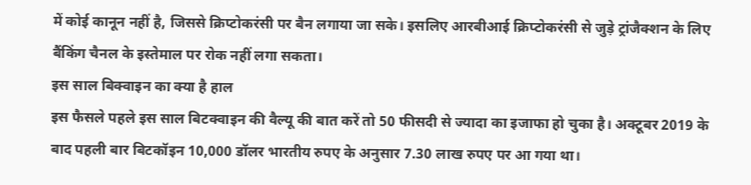में कोई कानून नहीं है, जिससे क्रिप्टोकरंसी पर बैन लगाया जा सके। इसलिए आरबीआई क्रिप्टोकरंसी से जुड़े ट्रांजैक्शन के लिए बैंकिंग चैनल के इस्तेमाल पर रोक नहीं लगा सकता।
इस साल बिक्वाइन का क्या है हाल
इस फैसले पहले इस साल बिटक्वाइन की वैल्यू की बात करें तो 50 फीसदी से ज्यादा का इजाफा हो चुका है। अक्टूबर 2019 के बाद पहली बार बिटकॉइन 10,000 डॉलर भारतीय रुपए के अनुसार 7.30 लाख रुपए पर आ गया था।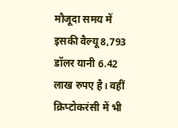मौजूदा समय में इसकी वैल्यू 8,793 डॉलर यानी 6.42 लाख रुपए है। वहीं क्रिप्टोकरंसी में भी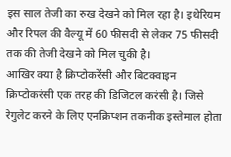इस साल तेजी का रुख देखने को मिल रहा है। इथेरियम और रिपल की वैल्यू में 60 फीसदी से लेकर 75 फीसदी तक की तेजी देखने को मिल चुकी है।
आखिर क्या है क्रिप्टोकरेंसी और बिटक्वाइन
क्रिप्टोकरंसी एक तरह की डिजिटल करंसी है। जिसे रेगुलेट करने के लिए एनक्रिप्शन तकनीक इस्तेमाल होता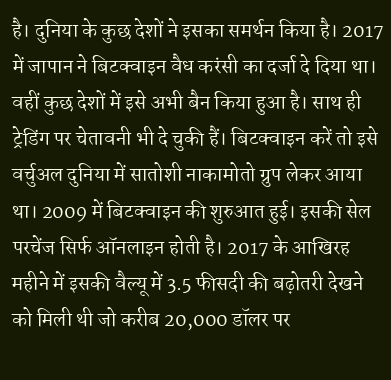है। दुनिया के कुछ देशों ने इसका समर्थन किया है। 2017 में जापान ने बिटक्वाइन वैध करंसी का दर्जा दे दिया था। वहीं कुछ देशों में इसे अभी बैन किया हुआ है। साथ ही ट्रेडिंग पर चेतावनी भी दे चुकी हैं। बिटक्वाइन करें तो इसे वर्चुअल दुनिया में सातोशी नाकामोतो ग्रुप लेकर आया था। 2009 में बिटक्वाइन की शुरुआत हुई। इसकी सेल परचेंज सिर्फ ऑनलाइन होती है। 2017 के आखिरह महीने में इसकी वैल्यू में 3.5 फीसदी की बढ़ोतरी देखने को मिली थी जो करीब 20,000 डॉलर पर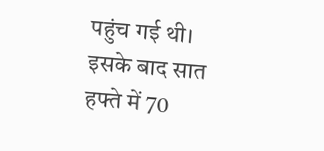पहुंच गई थी। इसके बाद सात हफ्ते में 70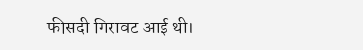फीसदी गिरावट आई थी।